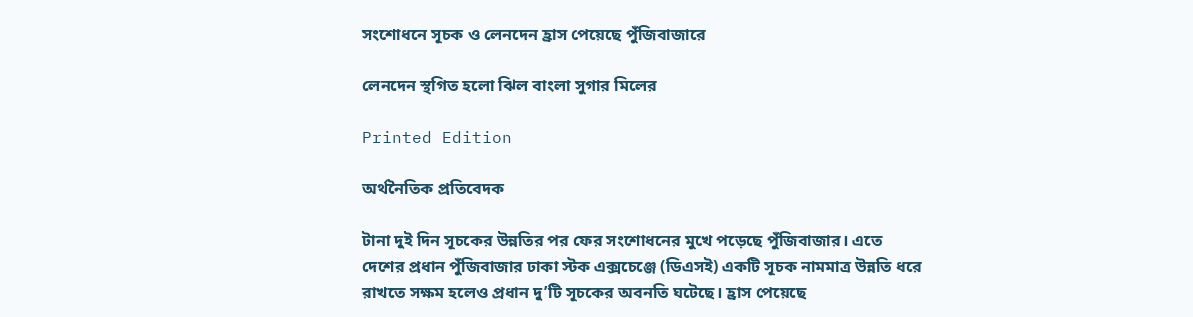সংশোধনে সূচক ও লেনদেন হ্রাস পেয়েছে পুঁজিবাজারে

লেনদেন স্থগিত হলো ঝিল বাংলা সুগার মিলের

Printed Edition

অর্থনৈতিক প্রতিবেদক

টানা দুই দিন সূচকের উন্নতির পর ফের সংশোধনের মুখে পড়েছে পুঁজিবাজার। এতে দেশের প্রধান পুঁজিবাজার ঢাকা স্টক এক্সচেঞ্জে (ডিএসই) একটি সূচক নামমাত্র উন্নতি ধরে রাখতে সক্ষম হলেও প্রধান দু’টি সূচকের অবনতি ঘটেছে। হ্রাস পেয়েছে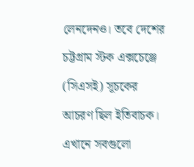লেনদেনও। তবে দেশের চট্টগ্রাম স্টক এক্সচেঞ্জে (সিএসই) সূচকের আচরণ ছিল ইতিবাচক। এখানে সবগুলো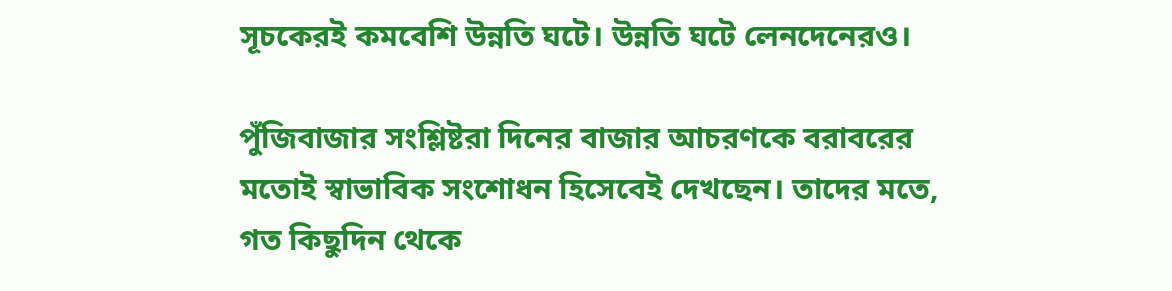সূচকেরই কমবেশি উন্নতি ঘটে। উন্নতি ঘটে লেনদেনেরও।

পুঁজিবাজার সংশ্লিষ্টরা দিনের বাজার আচরণকে বরাবরের মতোই স্বাভাবিক সংশোধন হিসেবেই দেখছেন। তাদের মতে, গত কিছুদিন থেকে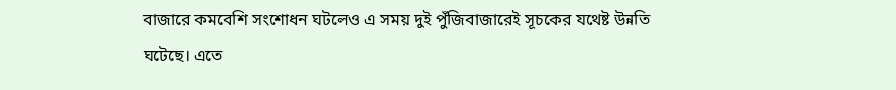বাজারে কমবেশি সংশোধন ঘটলেও এ সময় দুই পুঁজিবাজারেই সূচকের যথেষ্ট উন্নতি ঘটেছে। এতে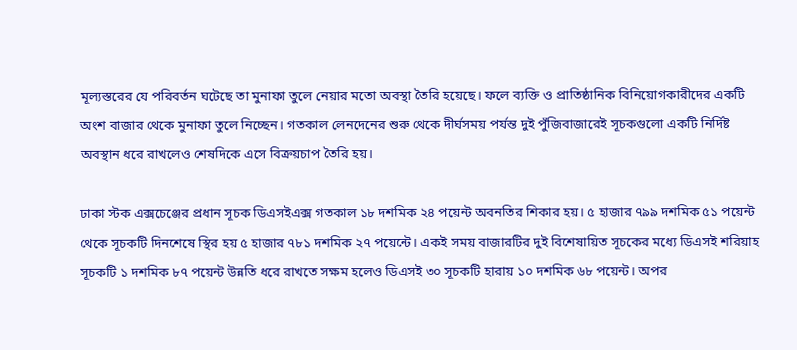মূল্যস্তরের যে পরিবর্তন ঘটেছে তা মুনাফা তুলে নেয়ার মতো অবস্থা তৈরি হয়েছে। ফলে ব্যক্তি ও প্রাতিষ্ঠানিক বিনিয়োগকারীদের একটি অংশ বাজার থেকে মুনাফা তুলে নিচ্ছেন। গতকাল লেনদেনের শুরু থেকে দীর্ঘসময় পর্যন্ত দুই পুঁজিবাজারেই সূচকগুলো একটি নির্দিষ্ট অবস্থান ধরে রাখলেও শেষদিকে এসে বিক্রয়চাপ তৈরি হয়।

ঢাকা স্টক এক্সচেঞ্জের প্রধান সূচক ডিএসইএক্স গতকাল ১৮ দশমিক ২৪ পয়েন্ট অবনতির শিকার হয়। ৫ হাজার ৭৯৯ দশমিক ৫১ পয়েন্ট থেকে সূচকটি দিনশেষে স্থির হয় ৫ হাজার ৭৮১ দশমিক ২৭ পয়েন্টে। একই সময় বাজারটির দুই বিশেষায়িত সূচকের মধ্যে ডিএসই শরিয়াহ সূচকটি ১ দশমিক ৮৭ পয়েন্ট উন্নতি ধরে রাখতে সক্ষম হলেও ডিএসই ৩০ সূচকটি হারায় ১০ দশমিক ৬৮ পয়েন্ট। অপর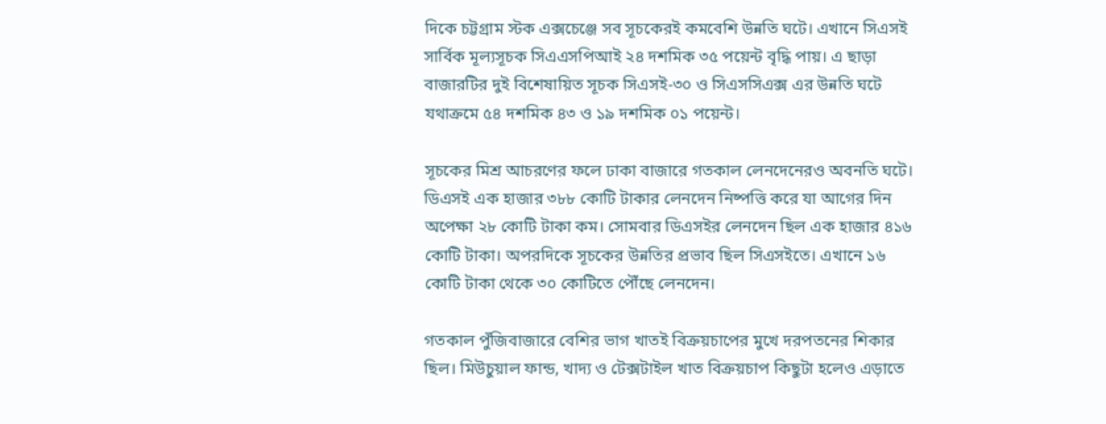দিকে চট্টগ্রাম স্টক এক্সচেঞ্জে সব সূচকেরই কমবেশি উন্নতি ঘটে। এখানে সিএসই সার্বিক মূল্যসূচক সিএএসপিআই ২৪ দশমিক ৩৫ পয়েন্ট বৃদ্ধি পায়। এ ছাড়া বাজারটির দুই বিশেষায়িত সূচক সিএসই-৩০ ও সিএসসিএক্স এর উন্নতি ঘটে যথাক্রমে ৫৪ দশমিক ৪৩ ও ১৯ দশমিক ০১ পয়েন্ট।

সূচকের মিশ্র আচরণের ফলে ঢাকা বাজারে গতকাল লেনদেনেরও অবনতি ঘটে। ডিএসই এক হাজার ৩৮৮ কোটি টাকার লেনদেন নিষ্পত্তি করে যা আগের দিন অপেক্ষা ২৮ কোটি টাকা কম। সোমবার ডিএসইর লেনদেন ছিল এক হাজার ৪১৬ কোটি টাকা। অপরদিকে সূচকের উন্নতির প্রভাব ছিল সিএসইতে। এখানে ১৬ কোটি টাকা থেকে ৩০ কোটিতে পৌঁছে লেনদেন।

গতকাল পুঁজিবাজারে বেশির ভাগ খাতই বিক্রয়চাপের মুখে দরপতনের শিকার ছিল। মিউচুয়াল ফান্ড, খাদ্য ও টেক্সটাইল খাত বিক্রয়চাপ কিছুটা হলেও এড়াতে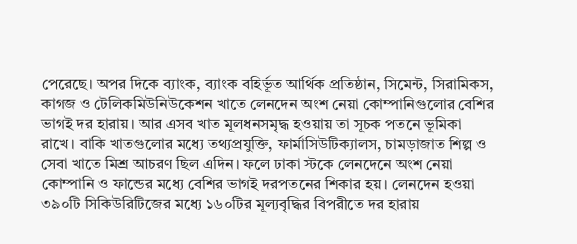পেরেছে। অপর দিকে ব্যাংক, ব্যাংক বহির্ভূত আর্থিক প্রতিষ্ঠান, সিমেন্ট, সিরামিকস, কাগজ ও টেলিকমিউনিউকেশন খাতে লেনদেন অংশ নেয়া কোম্পানিগুলোর বেশির ভাগই দর হারায়। আর এসব খাত মূলধনসমৃদ্ধ হওয়ায় তা সূচক পতনে ভূমিকা রাখে। বাকি খাতগুলোর মধ্যে তথ্যপ্রযুক্তি, ফার্মাসিউটিক্যালস, চামড়াজাত শিল্প ও সেবা খাতে মিশ্র আচরণ ছিল এদিন। ফলে ঢাকা স্টকে লেনদেনে অংশ নেয়া কোম্পানি ও ফান্ডের মধ্যে বেশির ভাগই দরপতনের শিকার হয়। লেনদেন হওয়া ৩৯০টি সিকিউরিটিজের মধ্যে ১৬০টির মূল্যবৃদ্ধির বিপরীতে দর হারায়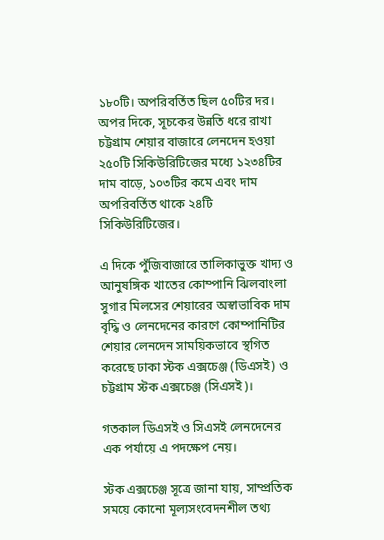১৮০টি। অপরিবর্তিত ছিল ৫০টির দর। অপর দিকে, সূচকের উন্নতি ধরে রাখা চট্টগ্রাম শেয়ার বাজারে লেনদেন হওয়া ২৫০টি সিকিউরিটিজের মধ্যে ১২৩৪টির দাম বাড়ে, ১০৩টির কমে এবং দাম অপরিবর্তিত থাকে ২৪টি সিকিউরিটিজের।

এ দিকে পুঁজিবাজারে তালিকাভুক্ত খাদ্য ও আনুষঙ্গিক খাতের কোম্পানি ঝিলবাংলা সুগার মিলসের শেয়ারের অস্বাভাবিক দাম বৃদ্ধি ও লেনদেনের কারণে কোম্পানিটির শেয়ার লেনদেন সাময়িকভাবে স্থগিত করেছে ঢাকা স্টক এক্সচেঞ্জ (ডিএসই) ও চট্টগ্রাম স্টক এক্সচেঞ্জ (সিএসই)।

গতকাল ডিএসই ও সিএসই লেনদেনের এক পর্যায়ে এ পদক্ষেপ নেয়।

স্টক এক্সচেঞ্জ সূত্রে জানা যায়, সাম্প্রতিক সময়ে কোনো মূল্যসংবেদনশীল তথ্য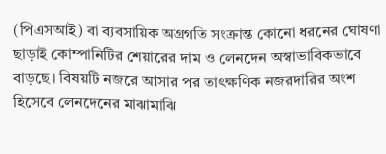(পিএসআই) বা ব্যবসায়িক অগ্রগতি সংক্রান্ত কোনো ধরনের ঘোষণা ছাড়াই কোম্পানিটির শেয়ারের দাম ও লেনদেন অস্বাভাবিকভাবে বাড়ছে। বিষয়টি নজরে আসার পর তাৎক্ষণিক নজরদারির অংশ হিসেবে লেনদেনের মাঝামাঝি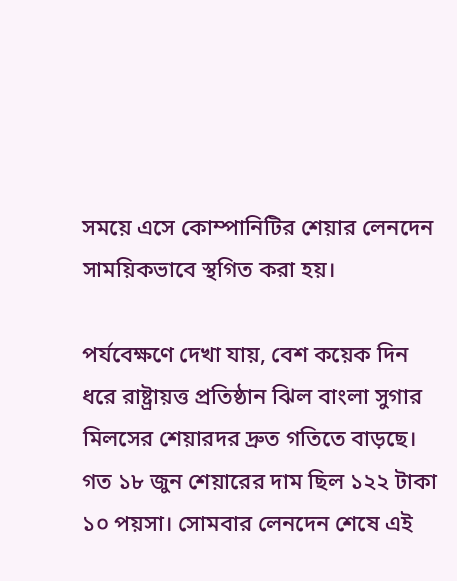সময়ে এসে কোম্পানিটির শেয়ার লেনদেন সাময়িকভাবে স্থগিত করা হয়।

পর্যবেক্ষণে দেখা যায়, বেশ কয়েক দিন ধরে রাষ্ট্রায়ত্ত প্রতিষ্ঠান ঝিল বাংলা সুগার মিলসের শেয়ারদর দ্রুত গতিতে বাড়ছে। গত ১৮ জুন শেয়ারের দাম ছিল ১২২ টাকা ১০ পয়সা। সোমবার লেনদেন শেষে এই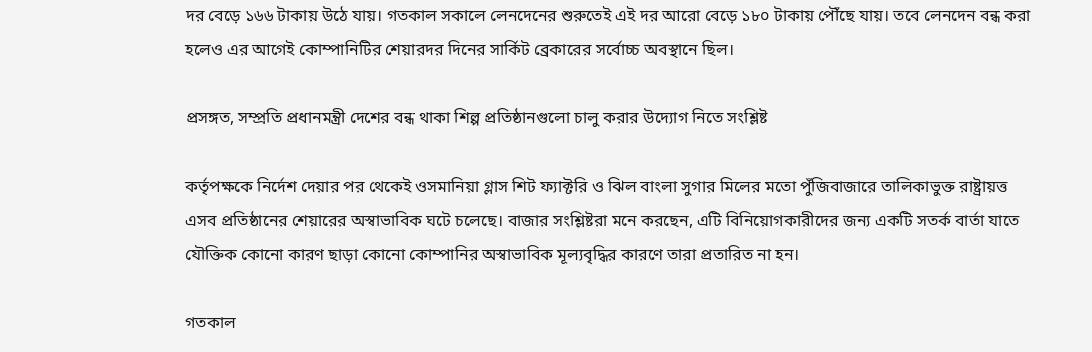দর বেড়ে ১৬৬ টাকায় উঠে যায়। গতকাল সকালে লেনদেনের শুরুতেই এই দর আরো বেড়ে ১৮০ টাকায় পৌঁছে যায়। তবে লেনদেন বন্ধ করা হলেও এর আগেই কোম্পানিটির শেয়ারদর দিনের সার্কিট ব্রেকারের সর্বোচ্চ অবস্থানে ছিল।

প্রসঙ্গত, সম্প্রতি প্রধানমন্ত্রী দেশের বন্ধ থাকা শিল্প প্রতিষ্ঠানগুলো চালু করার উদ্যোগ নিতে সংশ্লিষ্ট

কর্তৃপক্ষকে নির্দেশ দেয়ার পর থেকেই ওসমানিয়া গ্লাস শিট ফ্যাক্টরি ও ঝিল বাংলা সুগার মিলের মতো পুঁজিবাজারে তালিকাভুক্ত রাষ্ট্রায়ত্ত এসব প্রতিষ্ঠানের শেয়ারের অস্বাভাবিক ঘটে চলেছে। বাজার সংশ্লিষ্টরা মনে করছেন, এটি বিনিয়োগকারীদের জন্য একটি সতর্ক বার্তা যাতে যৌক্তিক কোনো কারণ ছাড়া কোনো কোম্পানির অস্বাভাবিক মূল্যবৃদ্ধির কারণে তারা প্রতারিত না হন।

গতকাল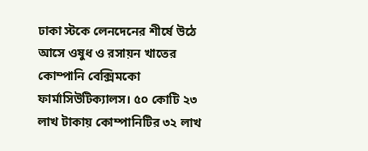ঢাকা স্টকে লেনদেনের শীর্ষে উঠে আসে ওষুধ ও রসায়ন খাতের কোম্পানি বেক্সিমকো ফার্মাসিউটিক্যালস। ৫০ কোটি ২৩ লাখ টাকায় কোম্পানিটির ৩২ লাখ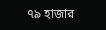৭৯ হাজার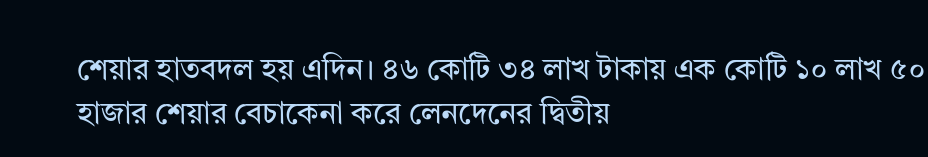শেয়ার হাতবদল হয় এদিন। ৪৬ কোটি ৩৪ লাখ টাকায় এক কোটি ১০ লাখ ৫০ হাজার শেয়ার বেচাকেনা করে লেনদেনের দ্বিতীয়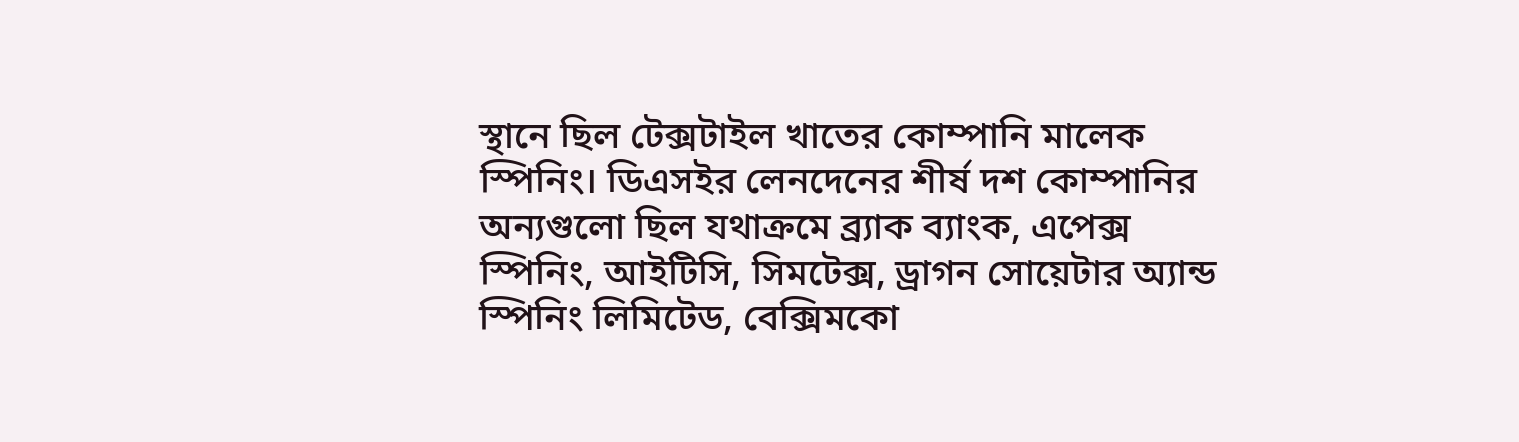স্থানে ছিল টেক্সটাইল খাতের কোম্পানি মালেক স্পিনিং। ডিএসইর লেনদেনের শীর্ষ দশ কোম্পানির অন্যগুলো ছিল যথাক্রমে ব্র্যাক ব্যাংক, এপেক্স স্পিনিং, আইটিসি, সিমটেক্স, ড্রাগন সোয়েটার অ্যান্ড স্পিনিং লিমিটেড, বেক্সিমকো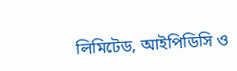লিমিটেড, আইপিডিসি ও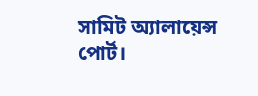সামিট অ্যালায়েন্স পোর্ট।